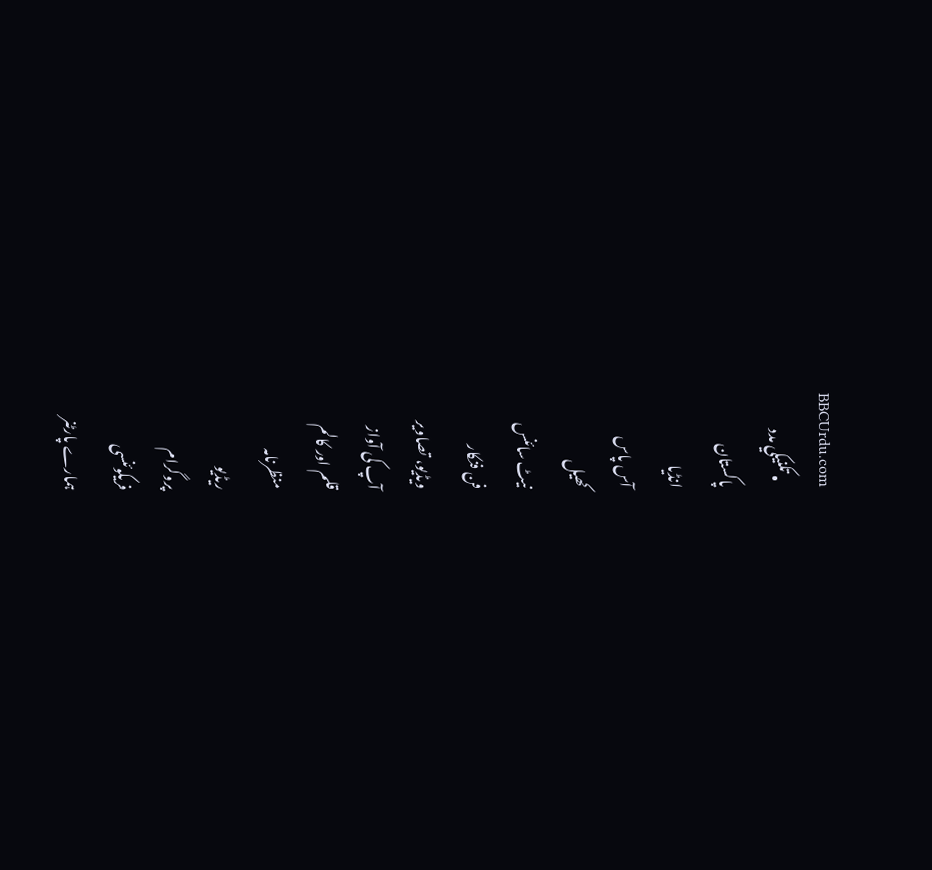BBCUrdu.com
  • تکنيکي مدد
پاکستان
انڈیا
آس پاس
کھیل
نیٹ سائنس
فن فنکار
ویڈیو، تصاویر
آپ کی آواز
قلم اور کالم
منظرنامہ
ریڈیو
پروگرام
فریکوئنسی
ہمارے پارٹنر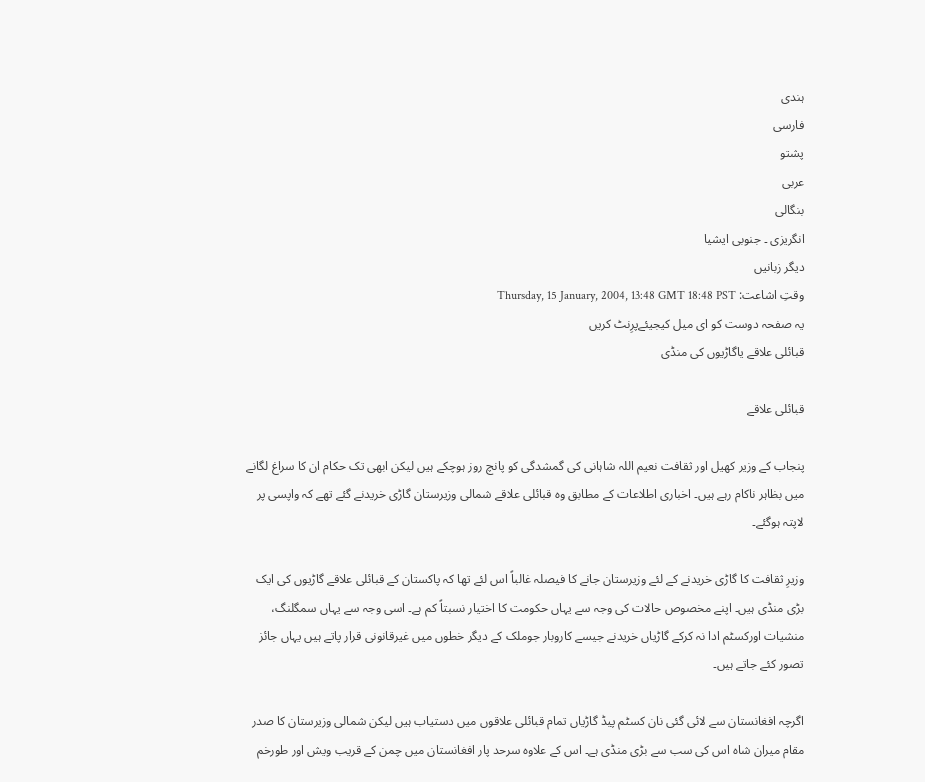ہندی
فارسی
پشتو
عربی
بنگالی
انگریزی ۔ جنوبی ایشیا
دیگر زبانیں
وقتِ اشاعت: Thursday, 15 January, 2004, 13:48 GMT 18:48 PST
یہ صفحہ دوست کو ای میل کیجیئےپرِنٹ کریں
قبائلی علاقے یاگاڑیوں کی منڈی

قبائلی علاقے

پنجاب کے وزیر کھیل اور ثقافت نعیم اللہ شاہانی کی گمشدگی کو پانچ روز ہوچکے ہیں لیکن ابھی تک حکام ان کا سراغ لگانے میں بظاہر ناکام رہے ہیں۔ اخباری اطلاعات کے مطابق وہ قبائلی علاقے شمالی وزیرستان گاڑی خریدنے گئے تھے کہ واپسی پر لاپتہ ہوگئے۔

وزیرِ ثقافت کا گاڑی خریدنے کے لئے وزیرستان جانے کا فیصلہ غالباً اس لئے تھا کہ پاکستان کے قبائلی علاقے گاڑیوں کی ایک بڑی منڈی ہیں۔ اپنے مخصوص حالات کی وجہ سے یہاں حکومت کا اختیار نسبتاً کم ہے۔ اسی وجہ سے یہاں سمگلنگ، منشیات اورکسٹم ادا نہ کرکے گاڑیاں خریدنے جیسے کاروبار جوملک کے دیگر خطوں میں غیرقانونی قرار پاتے ہیں یہاں جائز تصور کئے جاتے ہیں۔

اگرچہ افغانستان سے لائی گئی نان کسٹم پیڈ گاڑیاں تمام قبائلی علاقوں میں دستیاب ہیں لیکن شمالی وزیرستان کا صدر مقام میران شاہ اس کی سب سے بڑی منڈی ہے۔ اس کے علاوہ سرحد پار افغانستان میں چمن کے قریب ویش اور طورخم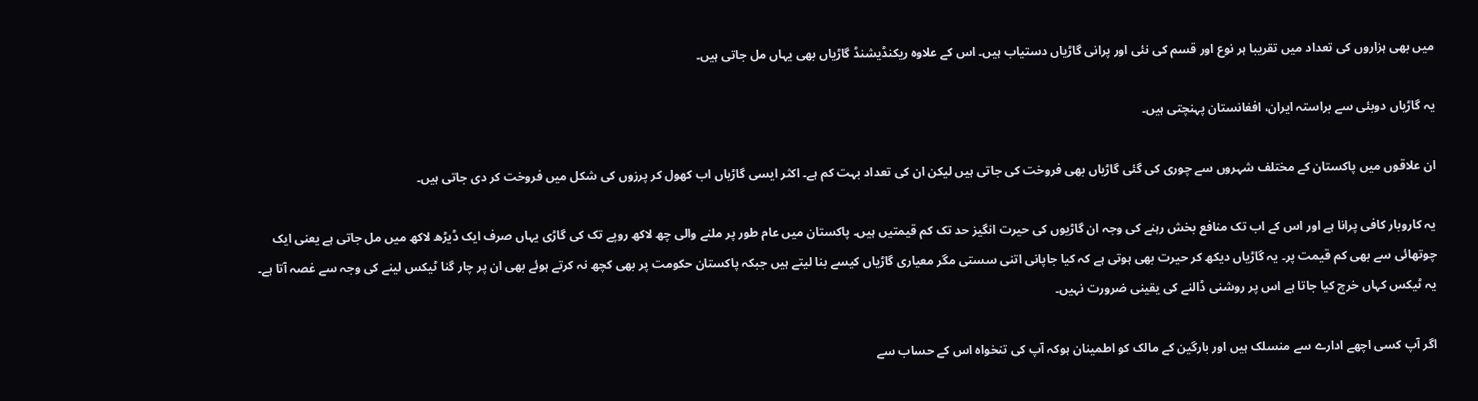میں بھی ہزاروں کی تعداد میں تقریبا ہر نوع اور قسم کی نئی اور پرانی گاڑیاں دستیاب ہیں۔ اس کے علاوہ ریکنڈیشنڈ گاڑیاں بھی یہاں مل جاتی ہیں۔

یہ گاڑیاں دوبئی سے براستہ ایران، افغانستان پہنچتی ہیں۔

ان علاقوں میں پاکستان کے مختلف شہروں سے چوری کی گئی گاڑیاں بھی فروخت کی جاتی ہیں لیکن ان کی تعداد بہت کم ہے۔ اکثر ایسی گاڑیاں اب کھول کر پرزوں کی شکل میں فروخت کر دی جاتی ہیں۔

یہ کاروبار کافی پرانا ہے اور اس کے اب تک منافع بخش رہنے کی وجہ ان گاڑیوں کی حیرت انگیز حد تک کم قیمتیں ہیں۔ پاکستان میں عام طور پر ملنے والی چھ لاکھ روپے تک کی گاڑی یہاں صرف ایک ڈیڑھ لاکھ میں مل جاتی ہے یعنی ایک چوتھائی سے بھی کم قیمت پر۔ یہ گاڑیاں دیکھ کر حیرت بھی ہوتی ہے کہ کیا جاپانی اتنی سستی مگر معیاری گاڑیاں کیسے بنا لیتے ہیں جبکہ پاکستان حکومت پر بھی کچھ نہ کرتے ہوئے بھی ان پر چار گنا ٹیکس لینے کی وجہ سے غصہ آتا ہے۔ یہ ٹیکس کہاں خرچ کیا جاتا ہے اس پر روشنی ڈالنے کی یقینی ضرورت نہیں۔

اگر آپ کسی اچھے ادارے سے منسلک ہیں اور بارگین کے مالک کو اطمینان ہوکہ آپ کی تنخواہ اس کے حساب سے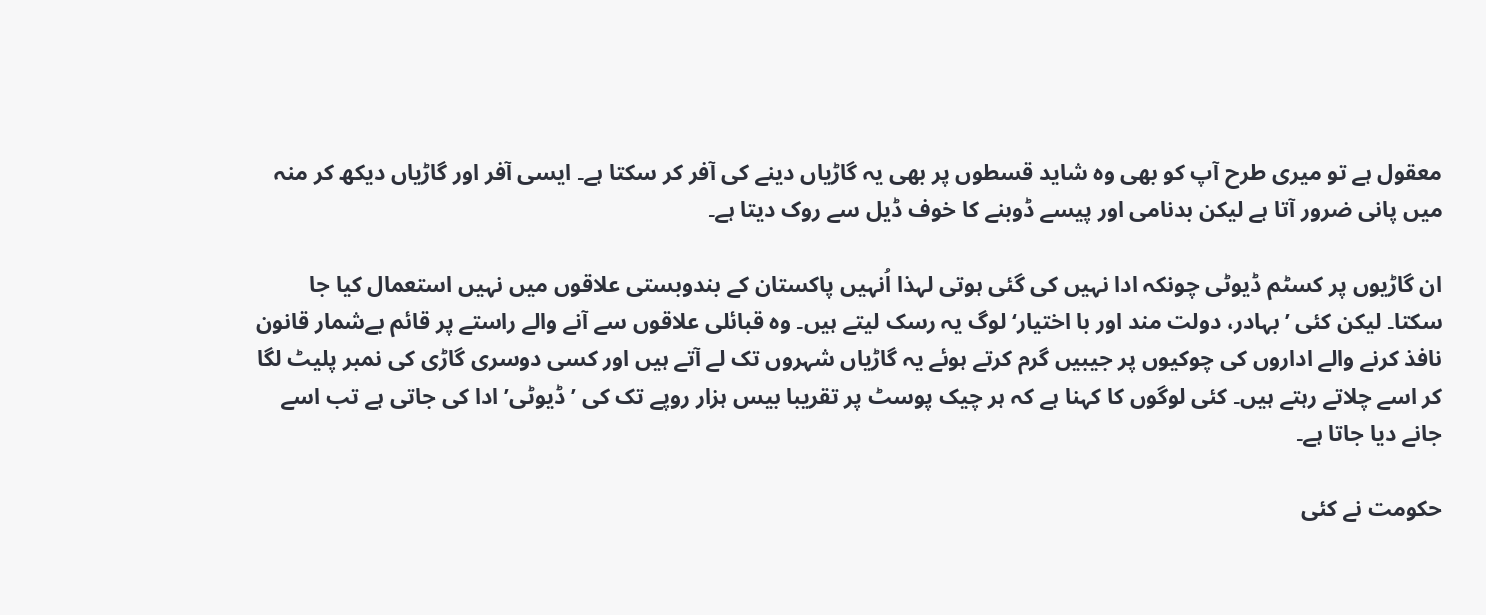معقول ہے تو میری طرح آپ کو بھی وہ شاید قسطوں پر بھی یہ گاڑیاں دینے کی آفر کر سکتا ہے۔ ایسی آفر اور گاڑیاں دیکھ کر منہ میں پانی ضرور آتا ہے لیکن بدنامی اور پیسے ڈوبنے کا خوف ڈیل سے روک دیتا ہے۔

ان گاڑیوں پر کسٹم ڈیوٹی چونکہ ادا نہیں کی گئی ہوتی لہذا اُنہیں پاکستان کے بندوبستی علاقوں میں نہیں استعمال کیا جا سکتا۔ لیکن کئی ’بہادر، دولت مند اور با اختیار‘ لوگ یہ رسک لیتے ہیں۔ وہ قبائلی علاقوں سے آنے والے راستے پر قائم بےشمار قانون نافذ کرنے والے اداروں کی چوکیوں پر جیبیں گرم کرتے ہوئے یہ گاڑیاں شہروں تک لے آتے ہیں اور کسی دوسری گاڑی کی نمبر پلیٹ لگا کر اسے چلاتے رہتے ہیں۔ کئی لوگوں کا کہنا ہے کہ ہر چیک پوسٹ پر تقریبا بیس ہزار روپے تک کی ’ڈیوٹی’ ادا کی جاتی ہے تب اسے جانے دیا جاتا ہے۔

حکومت نے کئی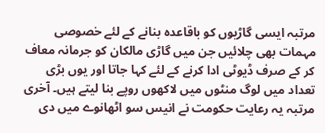مرتبہ ایسی گاڑیوں کو باقاعدہ بنانے کے لئے خصوصی مہمات بھی چلائیں جن میں گاڑی مالکان کو جرمانہ معاف کر کے صرف ڈیوٹی ادا کرنے کے لئے کہا جاتا اور یوں بڑی تعداد میں لوگ منٹوں میں لاکھوں روپے بنا لیتے ہیں۔ آخری مرتبہ یہ رعایت حکومت نے انیس سو اٹھانوے میں دی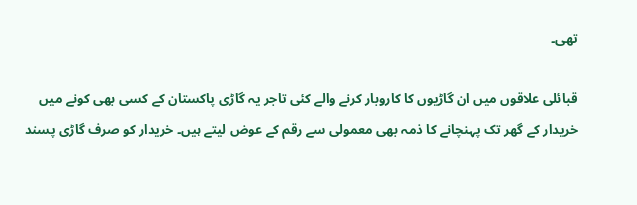تھی۔

قبائلی علاقوں میں ان گاڑیوں کا کاروبار کرنے والے کئی تاجر یہ گاڑی پاکستان کے کسی بھی کونے میں خریدار کے گھر تک پہنچانے کا ذمہ بھی معمولی سے رقم کے عوض لیتے ہیں۔ خریدار کو صرف گاڑی پسند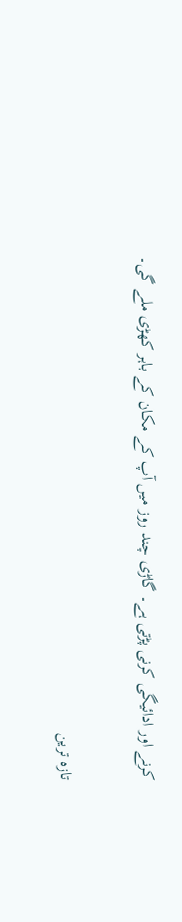کرنے اور ادائیگی کرنی پڑتی ہے۔ گاڑی چند روز میں آپ کے مکان کے باہر کھڑی ملے گی۔

تازہ ترین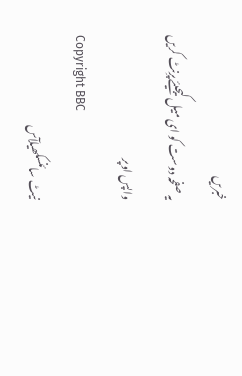خبریں
یہ صفحہ دوست کو ای میل کیجیئےپرِنٹ کریں
واپس اوپر
Copyright BBC
نیٹ سائنسکھیلآس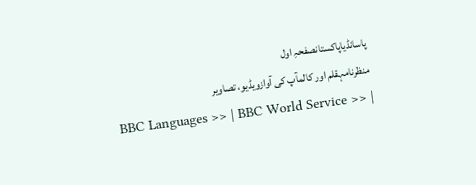پاسانڈیاپاکستانصفحہِ اول
منظرنامہقلم اور کالمآپ کی آوازویڈیو، تصاویر
BBC Languages >> | BBC World Service >> |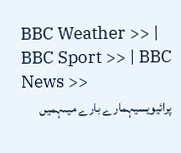BBC Weather >> | BBC Sport >> | BBC News >>
پرائیویسیہمارے بارے میںہمیں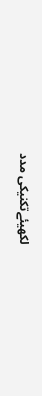لکھیئےتکنیکی مدد